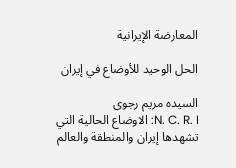المعارضة الإيرانية

الحل الوحيد للأوضاع في إيران

السیده مریم رجوی
N. C. R. I: الاوضاع الحالية التي تشهدها إيران والمنطقة والعالم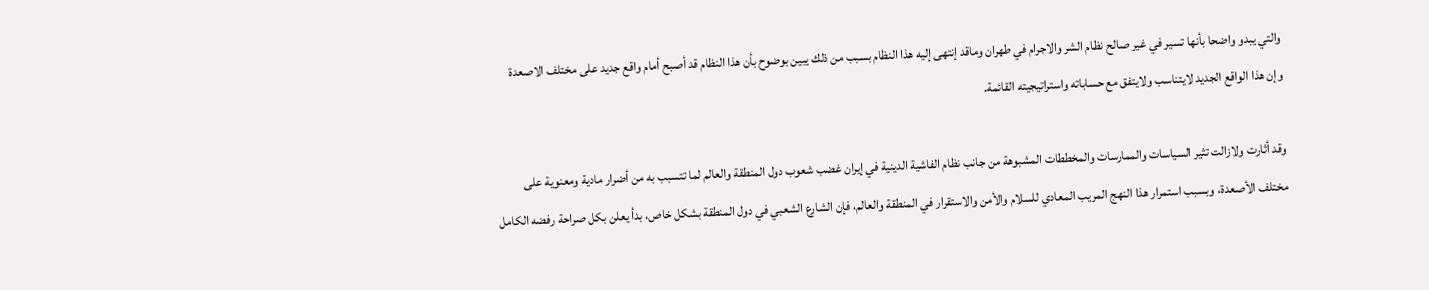والتي يبدو واضحا بأنها تسير في غير صالح نظام الشر والاجرام في طهران وماقد إنتهى إليه هذا النظام بسبب من ذلك يبين بوضوح بأن هذا النظام قد أصبح أمام واقع جديد على مختلف الاصعدة وإن هذا الواقع الجديد لايتناسب ولايتفق مع حساباته واستراتيجيته القائمة.

وقد أثارت ولازالت تثير السياسات والممارسات والمخططات المشبوهة من جانب نظام الفاشية الدينية في إيران غضب شعوب دول المنطقة والعالم لما تتسبب به من أضرار مادية ومعنوية على مختلف الأصعدة، وبسبب استمرار هذا النهج المريب المعادي للسلام والأمن والاستقرار في المنطقة والعالم، فإن الشارع الشعبي في دول المنطقة بشكل خاص، بدأ يعلن بكل صراحة رفضه الكامل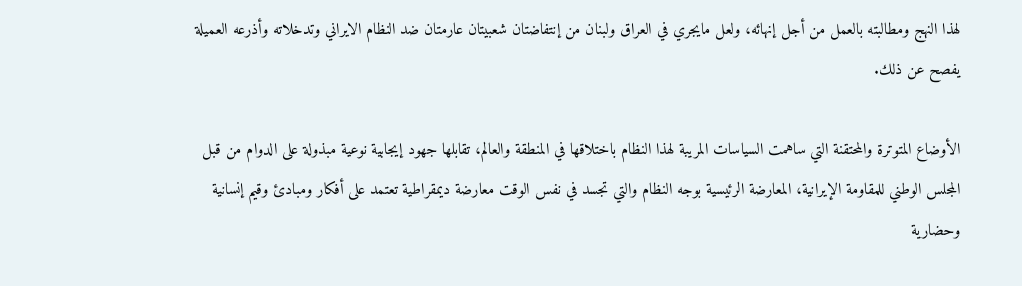لهذا النهج ومطالبته بالعمل من أجل إنهائه، ولعل مايجري في العراق ولبنان من إنتفاضتان شعبيتان عارمتان ضد النظام الايراني وتدخلاته وأذرعه العميلة يفصح عن ذلك.

الأوضاع المتوترة والمحتقنة التي ساهمت السياسات المريبة لهذا النظام باختلاقها في المنطقة والعالم، تقابلها جهود إيجابية نوعية مبذولة على الدوام من قبل المجلس الوطني للمقاومة الإيرانية، المعارضة الرئيسية بوجه النظام والتي تجسد في نفس الوقت معارضة ديمقراطية تعتمد على أفكار ومبادئ وقيم إنسانية وحضارية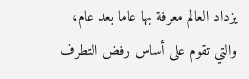يزداد العالم معرفة بها عاما بعد عام، والتي تقوم على أساس رفض التطرف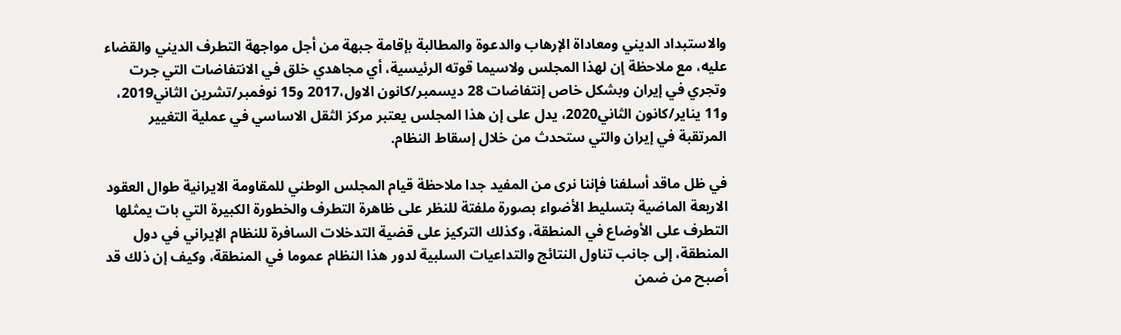والاستبداد الديني ومعاداة الإرهاب والدعوة والمطالبة بإقامة جبهة من أجل مواجهة التطرف الديني والقضاء عليه، مع ملاحظة إن لهذا المجلس ولاسيما قوته الرئيسية، أي مجاهدي خلق في الانتفاضات التي جرت وتجري في إيران وبشکل خاص إنتفاضات 28 ديسمبر/کانون الاول،2017 و15 نوفمبر/تشرين الثاني2019، و11 يناير/کانون الثاني2020، يدل على إن هذا المجلس يعتبر مرکز الثقل الاساسي في عملية التغيير المرتقبة في إيران والتي ستحدث من خلال إسقاط النظام.

في ظل ماقد أسلفنا فإننا نرى من المفيد جدا ملاحظة قيام المجلس الوطني للمقاومة الايرانية طوال العقود الاربعة الماضية بتسليط الأضواء بصورة ملفتة للنظر على ظاهرة التطرف والخطورة الكبيرة التي بات يمثلها التطرف على الأوضاع في المنطقة، وكذلك التركيز على قضية التدخلات السافرة للنظام الإيراني في دول المنطقة، إلى جانب تناول النتائج والتداعيات السلبية لدور هذا النظام عموما في المنطقة، وکيف إن ذلك قد أصبح من ضمن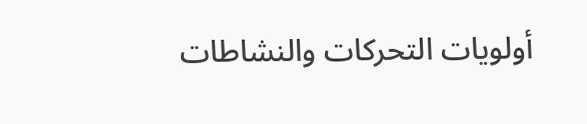أولويات التحركات والنشاطات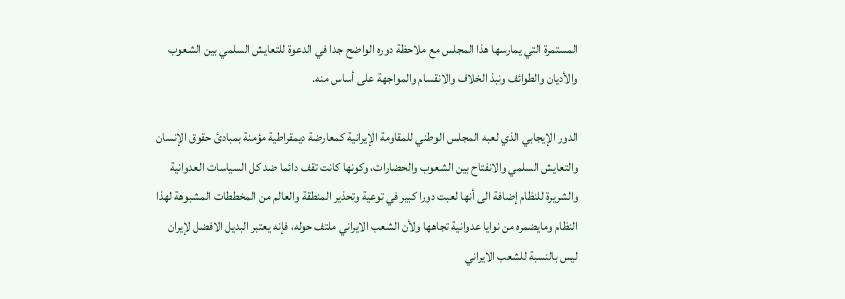المستمرة التي يمارسها هذا المجلس مع ملاحظة دوره الواضح جدا في الدعوة للتعايش السلمي بين الشعوب والأديان والطوائف ونبذ الخلاف والانقسام والمواجهة على أساس منه.

الدور الإيجابي الذي لعبه المجلس الوطني للمقاومة الإيرانية كمعارضة ديمقراطية مؤمنة بمبادئ حقوق الإنسان والتعايش السلمي والانفتاح بين الشعوب والحضارات، وکونها کانت تقف دائما ضد کل السياسات العدوانية والشريرة للنظام إضافة الى أنها لعبت دورا کبير في توعية وتحذير المنطقة والعالم من المخططات المشبوهة لهذا النظام ومايضمره من نوايا عدوانية تجاهها ولأن الشعب الايراني ملتف حوله، فإنه يعتبر البديل الافضل لإيران ليس بالنسبة للشعب الايراني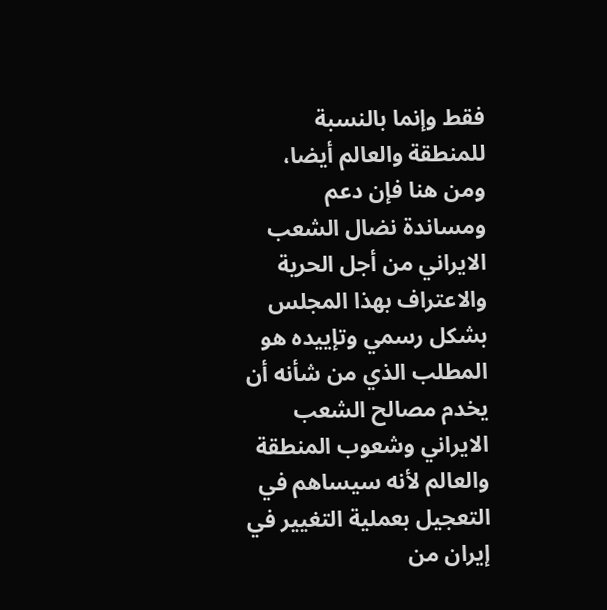فقط وإنما بالنسبة للمنطقة والعالم أيضا، ومن هنا فإن دعم ومساندة نضال الشعب الايراني من أجل الحرية والاعتراف بهذا المجلس بشکل رسمي وتإييده هو المطلب الذي من شأنه أن يخدم مصالح الشعب الايراني وشعوب المنطقة والعالم لأنه سيساهم في التعجيل بعملية التغيير في إيران من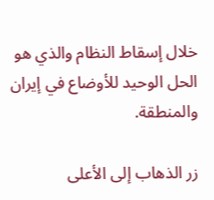خلال إسقاط النظام والذي هو الحل الوحيد للأوضاع في إيران والمنطقة.

زر الذهاب إلى الأعلى